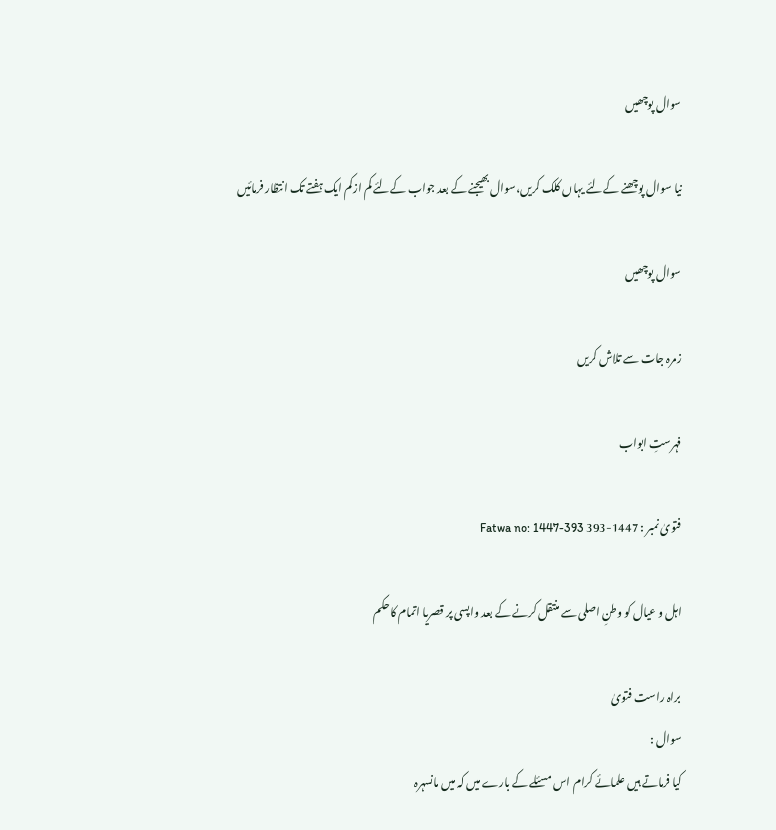سوال پوچھیں

نیا سوال پوچھنے کےلئے یہاں کلک کریں،سوال بھیجنے کے بعد جواب کےلئے کم ازکم ایک ہفتے تک انتظار فرمائیں

سوال پوچھیں

زمرہ جات سے تلاش کریں

فہرستِ ابواب

فتویٰ نمبر : 1447-393 Fatwa no: 1447-393

اہل و عیال کو وطنِ اصلی سے منتقل کرنے کے بعد واپسی پر قصریا اتمام کاحکم

براہ راست فتویٰ
سوال :
کیا فرماتے ہیں علمائے کرام اس مسئلے کے بارے میں کہ میں مانسہرہ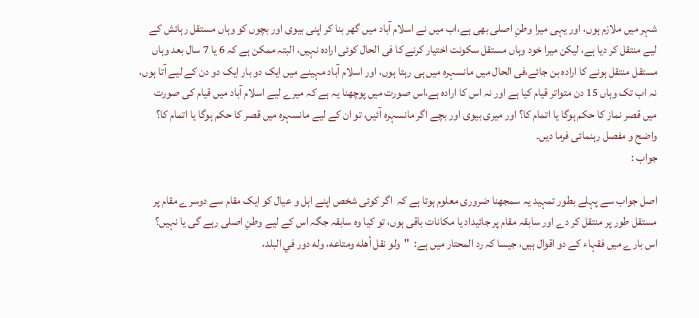شہر میں ملازم ہوں، اور یہی میرا وطنِ اصلی بھی ہے،اب میں نے اسلام آباد میں گھر بنا کر اپنی بیوی اور بچوں کو وہاں مستقل رہائش کے لیے منتقل کر دیا ہے، لیکن میرا خود وہاں مستقل سکونت اختیار کرنے کا فی الحال کوئی ارادہ نہیں، البتہ ممکن ہے کہ 6 یا 7 سال بعد وہاں مستقل منتقل ہونے کا ارادہ بن جائے،فی الحال میں مانسہرہ میں ہی رہتا ہوں، اور اسلام آباد مہینے میں ایک دو بار ایک دو دن کے لیے آتا ہوں، نہ اب تک وہاں 15 دن متواتر قیام کیا ہے اور نہ اس کا ارادہ ہے،اس صورت میں پوچھنا یہ ہے کہ میرے لیے اسلام آباد میں قیام کی صورت میں قصر نماز کا حکم ہوگا یا اتمام کا؟ اور میری بیوی اور بچے اگر مانسہرہ آئیں، تو ان کے لیے مانسہرہ میں قصر کا حکم ہوگا یا اتمام کا؟ واضح و مفصل رہنمائی فرما دیں۔
جواب :

اصل جواب سے پہلے بطور تمہید یہ سمجھنا ضروری معلوم ہوتا ہے کہ  اگر کوئی شخص اپنے اہل و عیال کو ایک مقام سے دوسرے مقام پر مستقل طور پر منتقل کر دے اور سابقہ مقام پر جائیداد یا مکانات باقی ہوں، تو کیا وہ سابقہ جگہ اس کے لیے وطنِ اصلی رہے گی یا نہیں؟  اس بارے میں فقہاء کے دو اقوال ہیں، جیسا کہ رد المحتار میں ہے:  "ولو نقل أهله ومتاعه، وله دور في البلد،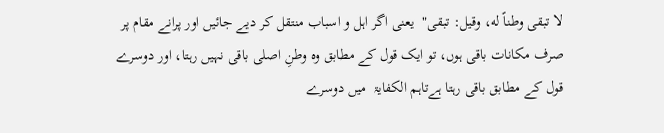لا تبقى وطناً له، وقيل: تبقى"  یعنی اگر اہل و اسباب منتقل کر دیے جائیں اور پرانے مقام پر صرف مکانات باقی ہوں، تو ایک قول کے مطابق وہ وطنِ اصلی باقی نہیں رہتا، اور دوسرے قول کے مطابق باقی رہتا ہےتاہم الکفایۃ  میں دوسرے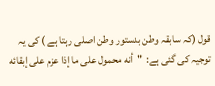قول (کہ سابقہ وطن بدستور وطن اصلی رہتا ہے ) کی یہ توجیہ کی گئی ہے:  "أنه محمول على ما إذا عزم على إبقائه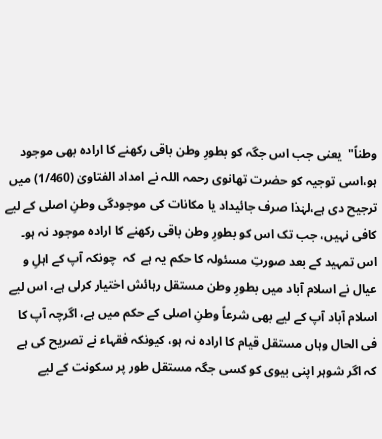وطناً"  یعنی جب اس جگہ کو بطورِ وطن باقی رکھنے کا ارادہ بھی موجود ہو،اسی توجیہ کو حضرت تھانوی رحمہ اللہ نے امداد الفتاویٰ (1/460) میں ترجیح دی ہے،لہٰذا صرف جائیداد یا مکانات کی موجودگی وطنِ اصلی کے لیے کافی نہیں، جب تک اس کو بطورِ وطن باقی رکھنے کا ارادہ موجود نہ ہو۔
اس تمہید کے بعد صورتِ مسئولہ کا حکم یہ ہے  کہ  چونکہ آپ کے اہلِ و عیال نے اسلام آباد میں بطورِ وطن مستقل رہائش اختیار کرلی ہے، اس لیے اسلام آباد آپ کے لیے بھی شرعاً وطنِ اصلی کے حکم میں ہے، اگرچہ آپ کا فی الحال وہاں مستقل قیام کا ارادہ نہ ہو، کیونکہ فقہاء نے تصریح کی ہے کہ اگر شوہر اپنی بیوی کو کسی جگہ مستقل طور پر سکونت کے لیے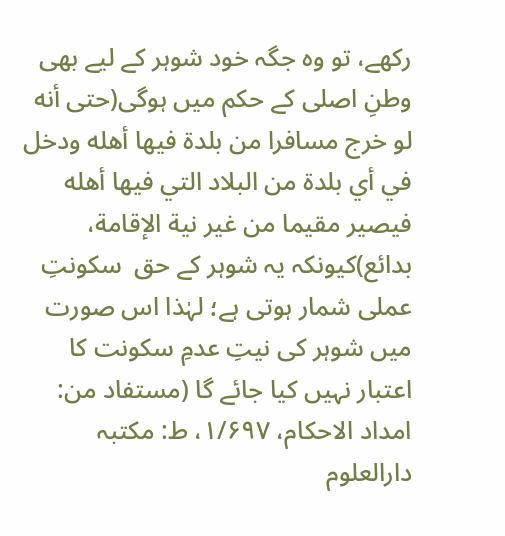رکھے، تو وہ جگہ خود شوہر کے لیے بھی وطنِ اصلی کے حکم میں ہوگی(حتى أنه لو خرج مسافرا من بلدة فيها أهله ودخل في أي بلدة من البلاد التي فيها أهله فيصير مقيما من غير نية الإقامة، بدائع)کیونکہ یہ شوہر کے حق  سکونتِ عملی شمار ہوتی ہے؛ لہٰذا اس صورت میں شوہر کی نیتِ عدمِ سکونت کا اعتبار نہیں کیا جائے گا (مستفاد من: امداد الاحکام، ۱/۶۹۷، ط: مکتبہ دارالعلوم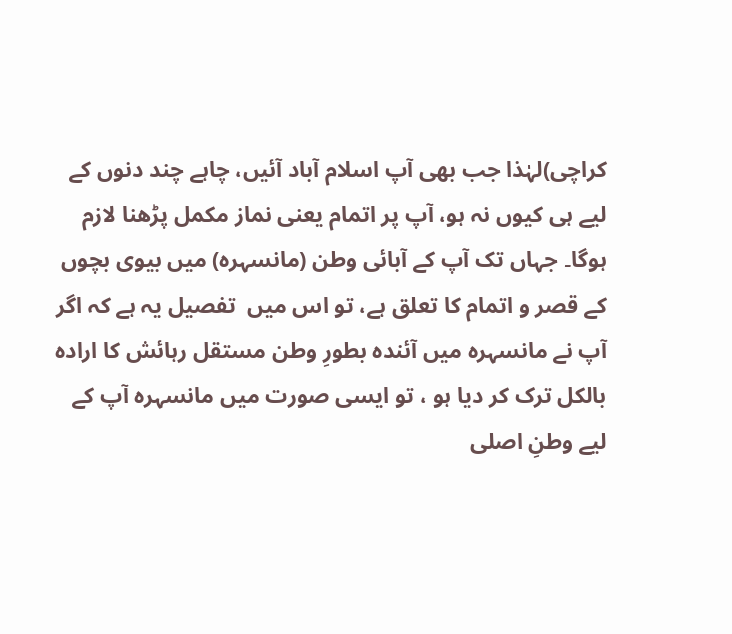کراچی)لہٰذا جب بھی آپ اسلام آباد آئیں، چاہے چند دنوں کے لیے ہی کیوں نہ ہو، آپ پر اتمام یعنی نماز مکمل پڑھنا لازم ہوگا۔ جہاں تک آپ کے آبائی وطن (مانسہرہ) میں بیوی بچوں کے قصر و اتمام کا تعلق ہے، تو اس میں  تفصیل یہ ہے کہ اگر آپ نے مانسہرہ میں آئندہ بطورِ وطن مستقل رہائش کا ارادہ بالکل ترک کر دیا ہو ، تو ایسی صورت میں مانسہرہ آپ کے لیے وطنِ اصلی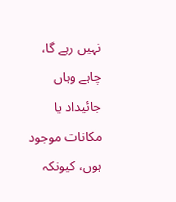نہیں رہے گا، چاہے وہاں جائیداد یا مکانات موجود ہوں، کیونکہ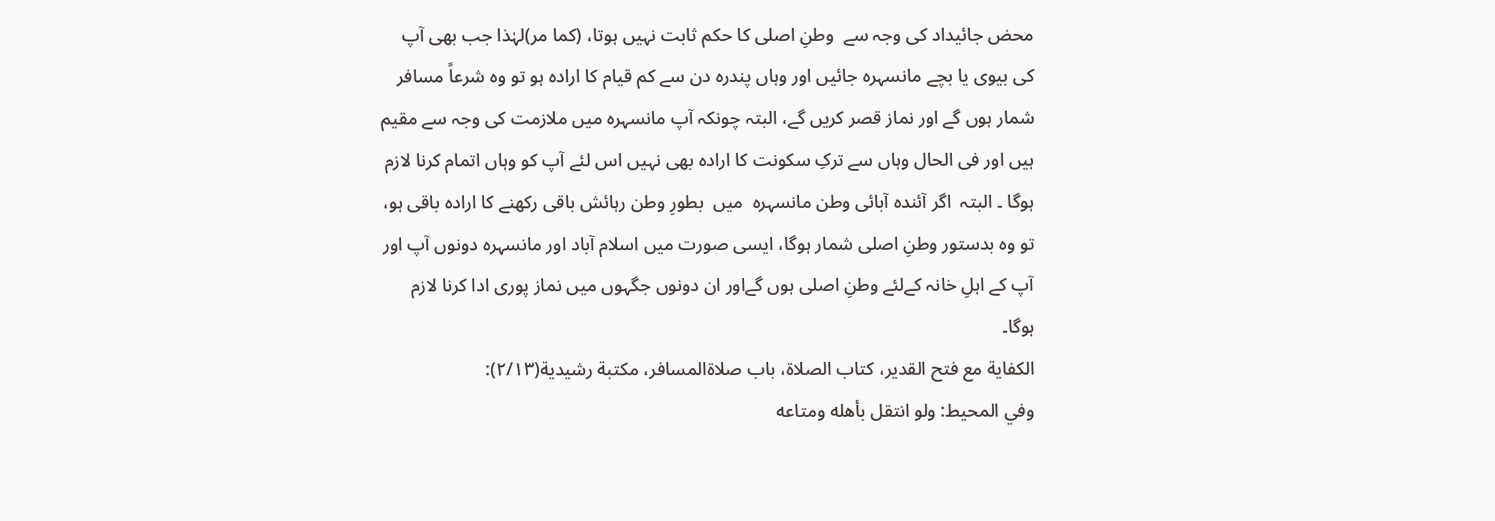محض جائیداد کی وجہ سے  وطنِ اصلی کا حکم ثابت نہیں ہوتا، (کما مر)لہٰذا جب بھی آپ کی بیوی یا بچے مانسہرہ جائیں اور وہاں پندرہ دن سے کم قیام کا ارادہ ہو تو وہ شرعاً مسافر شمار ہوں گے اور نماز قصر کریں گے، البتہ چونکہ آپ مانسہرہ میں ملازمت کی وجہ سے مقیم ہیں اور فی الحال وہاں سے ترکِ سکونت کا ارادہ بھی نہیں اس لئے آپ کو وہاں اتمام کرنا لازم ہوگا ۔ البتہ  اگر آئندہ آبائی وطن مانسہرہ  میں  بطورِ وطن رہائش باقی رکھنے کا ارادہ باقی ہو، تو وہ بدستور وطنِ اصلی شمار ہوگا، ایسی صورت میں اسلام آباد اور مانسہرہ دونوں آپ اور آپ کے اہلِ خانہ کےلئے وطنِ اصلی ہوں گےاور ان دونوں جگہوں میں نماز پوری ادا کرنا لازم ہوگا۔
الکفاية مع فتح القدیر، کتاب الصلاة، باب صلاةالمسافر، مکتبة رشيدية(۲/۱۳):
وفي المحیط: ولو انتقل بأهله ومتاعه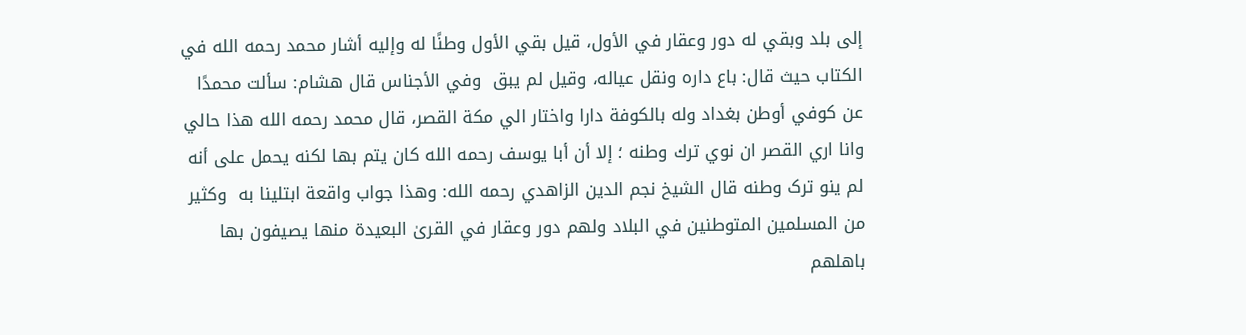إلی بلد وبقي له دور وعقار في الأول، قیل بقي الأول وطنًا له وإليه أشار محمد رحمه الله في الکتاب حیث قال: باع داره ونقل عیاله، وقیل لم یبق  وفي الأجناس قال هشام: سألت محمدًا عن کوفي أوطن بغداد وله بالكوفة دارا واختار الي مكة القصر، قال محمد رحمه الله هذا حالي وانا اري القصر ان نوي ترك وطنه ؛ إلا أن أبا یوسف رحمه الله کان یتم بها لکنه یحمل علی أنه لم ینو ترک وطنه قال الشیخ نجم الدین الزاهدي رحمه الله: وهذا جواب واقعة ابتلینا به  وکثیر من المسلمین المتوطنین في البلاد ولهم دور وعقار في القریٰ البعيدة منها یصیفون بها باهلهم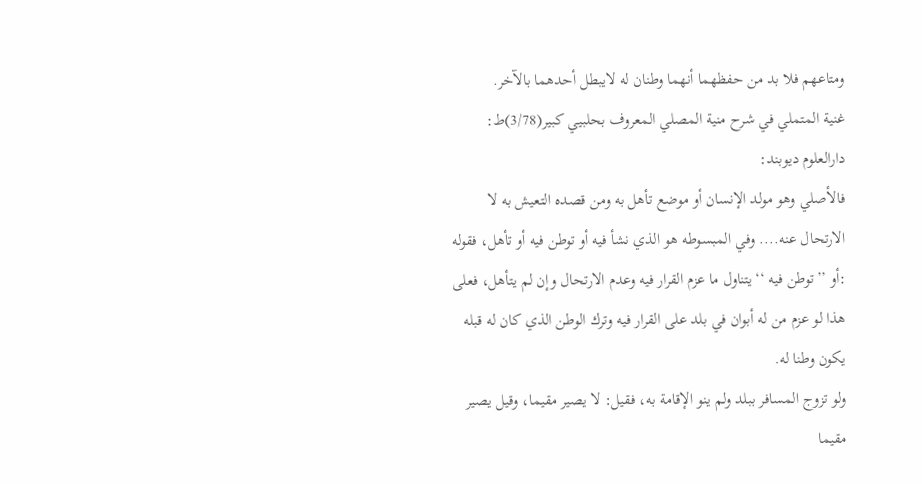ومتاعهم فلا بد من حفظهما أنهما وطنان له لایبطل أحدهما بالآخر.
غنية المتملي في شرح منية المصلي المعروف بحلبيي كبير(3/78)ط: دارالعلوم ديوبند:
فالأصلي وهو مولد الإنسان أو موضع تأهل به ومن قصده التعيش به لا الارتحال عنه.... وفي المبسوطه هو الذي نشأ فيه أو توطن فيه أو تأهل، فقوله :أو ’’توطن فيه ‘‘يتناول ما عزم القرار فيه وعدم الارتحال وإن لم يتأهل، فعلى هذا لو عزم من له أبوان في بلد على القرار فيه وترك الوطن الذي كان له قبله يكون وطنا له.
ولو تزوج المسافر ببلد ولم ينو الإقامة به، فقيل: لا يصير مقيما، وقيل يصير مقيما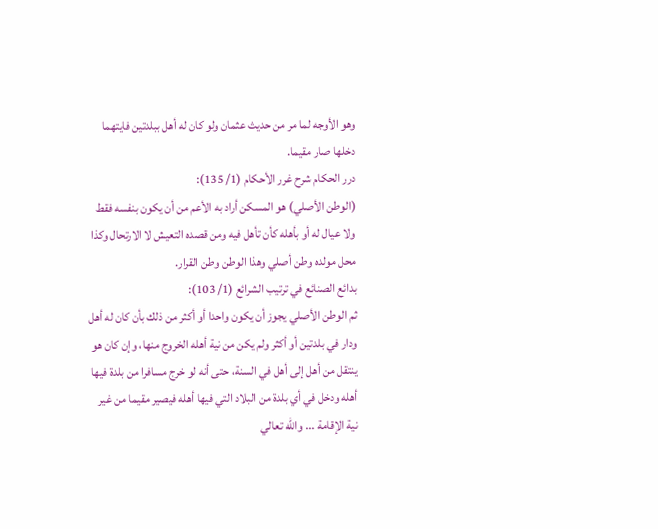وهو الأوجه لما مر من حديث عثمان ولو كان له أهل ببلدتين فايتهما دخلها صار مقيما.
درر الحكام شرح غرر الأحكام (1/ 135):
(الوطن ‌الأصلي) هو ‌المسكن أراد به الأعم من أن يكون بنفسه فقط ولا عيال له أو بأهله كأن تأهل فيه ومن قصده التعيش لا الارتحال وكذا محل مولده وطن أصلي وهذا الوطن وطن القرار.
بدائع الصنائع في ترتيب الشرائع (1/ 103):
ثم الوطن الأصلي يجوز أن يكون واحدا أو أكثر من ذلك بأن كان له أهل ودار في بلدتين أو أكثر ولم يكن من نية أهله الخروج منها، وإن كان هو ينتقل من أهل إلى أهل في السنة، حتى أنه لو خرج مسافرا من بلدة فيها أهله ودخل في أي بلدة من البلاد التي فيها أهله فيصير مقيما من غير نية الإقامة ... والله تعالي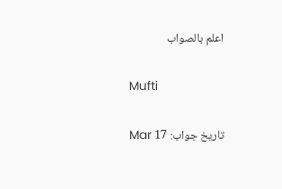اعلم بالصواب

Mufti

تاریخ جواب: 17 Mar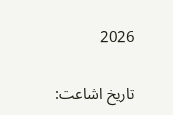2026

تاریخ اشاعت: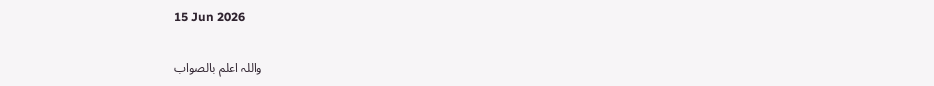15 Jun 2026

واللہ اعلم بالصواب